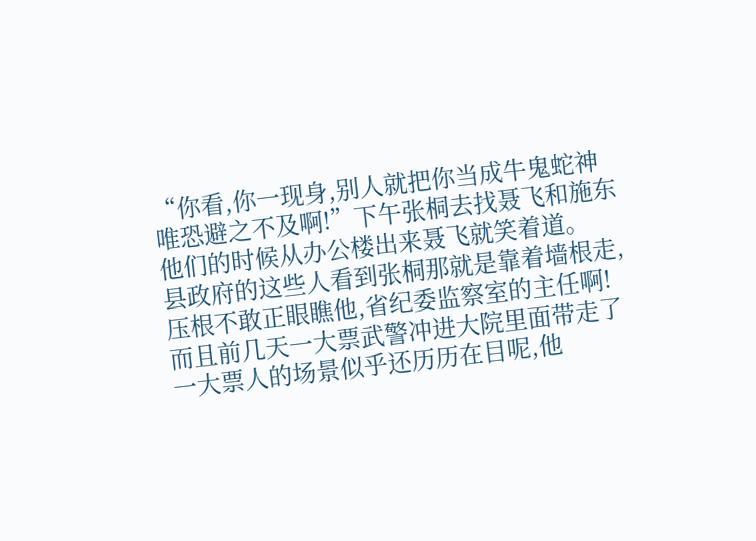“你看,你一现身,别人就把你当成牛鬼蛇神唯恐避之不及啊!”下午张桐去找聂飞和施东他们的时候从办公楼出来聂飞就笑着道。
县政府的这些人看到张桐那就是靠着墙根走,压根不敢正眼瞧他,省纪委监察室的主任啊!而且前几天一大票武警冲进大院里面带走了一大票人的场景似乎还历历在目呢,他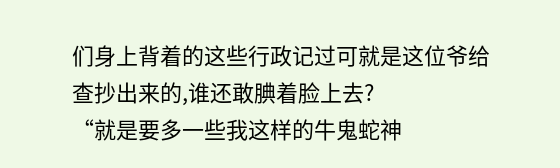们身上背着的这些行政记过可就是这位爷给查抄出来的,谁还敢腆着脸上去?
“就是要多一些我这样的牛鬼蛇神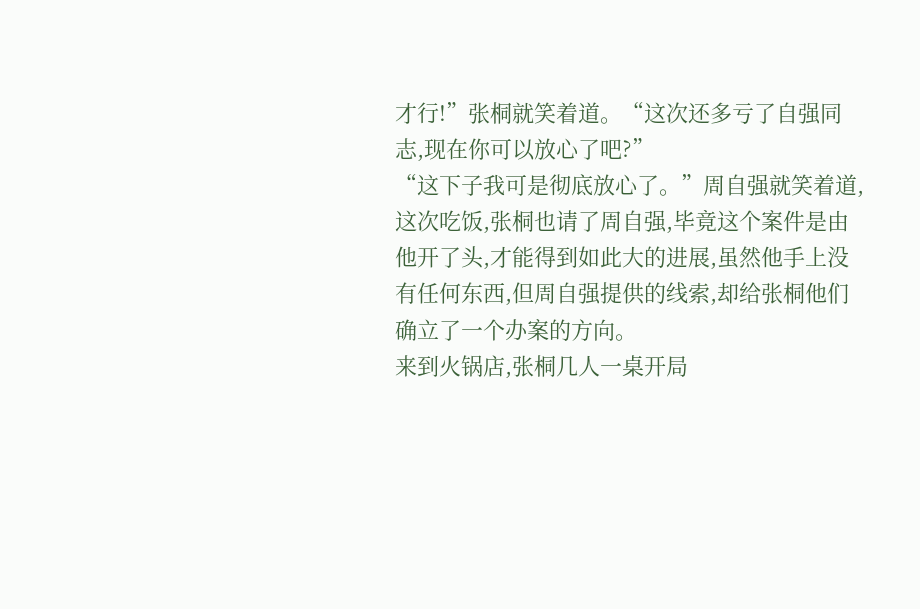才行!”张桐就笑着道。“这次还多亏了自强同志,现在你可以放心了吧?”
“这下子我可是彻底放心了。”周自强就笑着道,这次吃饭,张桐也请了周自强,毕竟这个案件是由他开了头,才能得到如此大的进展,虽然他手上没有任何东西,但周自强提供的线索,却给张桐他们确立了一个办案的方向。
来到火锅店,张桐几人一桌开局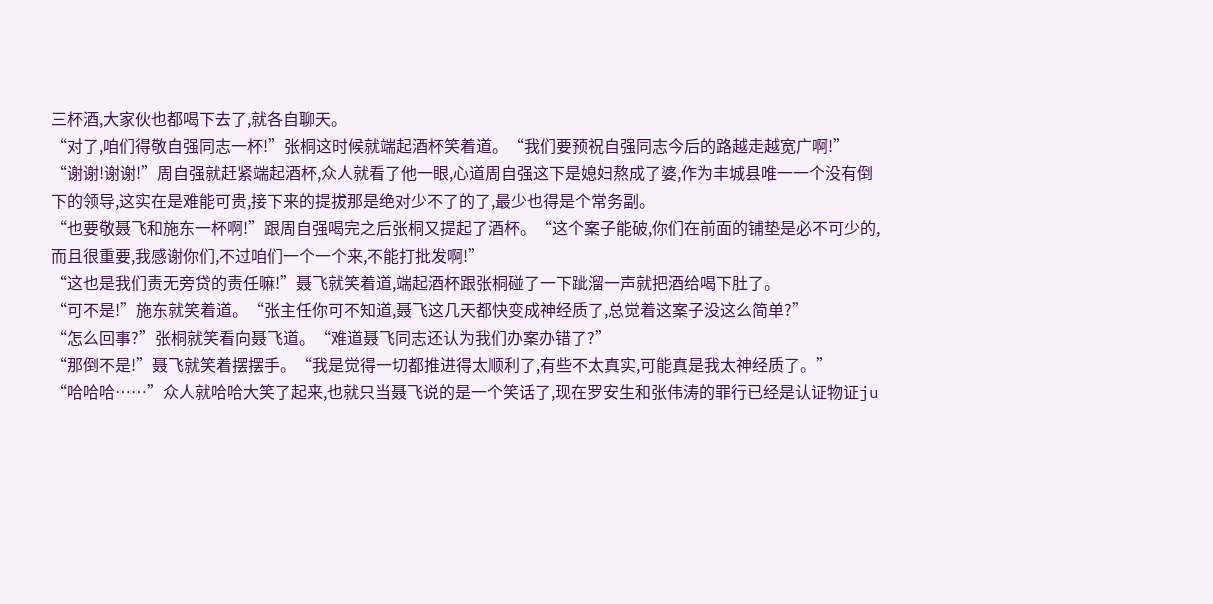三杯酒,大家伙也都喝下去了,就各自聊天。
“对了,咱们得敬自强同志一杯!”张桐这时候就端起酒杯笑着道。“我们要预祝自强同志今后的路越走越宽广啊!”
“谢谢!谢谢!”周自强就赶紧端起酒杯,众人就看了他一眼,心道周自强这下是媳妇熬成了婆,作为丰城县唯一一个没有倒下的领导,这实在是难能可贵,接下来的提拔那是绝对少不了的了,最少也得是个常务副。
“也要敬聂飞和施东一杯啊!”跟周自强喝完之后张桐又提起了酒杯。“这个案子能破,你们在前面的铺垫是必不可少的,而且很重要,我感谢你们,不过咱们一个一个来,不能打批发啊!”
“这也是我们责无旁贷的责任嘛!”聂飞就笑着道,端起酒杯跟张桐碰了一下跐溜一声就把酒给喝下肚了。
“可不是!”施东就笑着道。“张主任你可不知道,聂飞这几天都快变成神经质了,总觉着这案子没这么简单?”
“怎么回事?”张桐就笑看向聂飞道。“难道聂飞同志还认为我们办案办错了?”
“那倒不是!”聂飞就笑着摆摆手。“我是觉得一切都推进得太顺利了,有些不太真实,可能真是我太神经质了。”
“哈哈哈……”众人就哈哈大笑了起来,也就只当聂飞说的是一个笑话了,现在罗安生和张伟涛的罪行已经是认证物证ju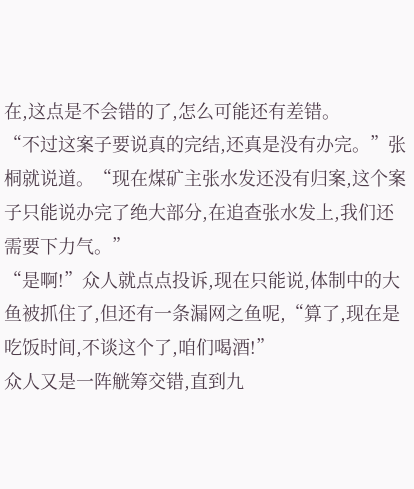在,这点是不会错的了,怎么可能还有差错。
“不过这案子要说真的完结,还真是没有办完。”张桐就说道。“现在煤矿主张水发还没有归案,这个案子只能说办完了绝大部分,在追查张水发上,我们还需要下力气。”
“是啊!”众人就点点投诉,现在只能说,体制中的大鱼被抓住了,但还有一条漏网之鱼呢,“算了,现在是吃饭时间,不谈这个了,咱们喝酒!”
众人又是一阵觥筹交错,直到九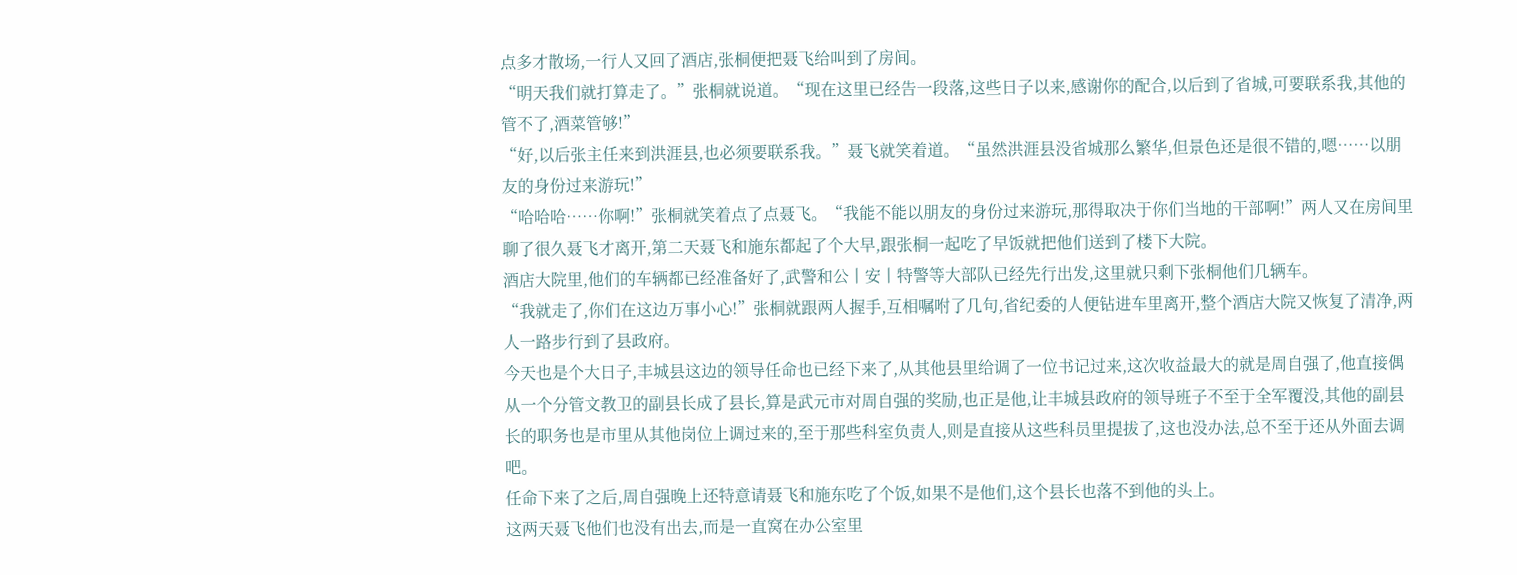点多才散场,一行人又回了酒店,张桐便把聂飞给叫到了房间。
“明天我们就打算走了。”张桐就说道。“现在这里已经告一段落,这些日子以来,感谢你的配合,以后到了省城,可要联系我,其他的管不了,酒菜管够!”
“好,以后张主任来到洪涯县,也必须要联系我。”聂飞就笑着道。“虽然洪涯县没省城那么繁华,但景色还是很不错的,嗯……以朋友的身份过来游玩!”
“哈哈哈……你啊!”张桐就笑着点了点聂飞。“我能不能以朋友的身份过来游玩,那得取决于你们当地的干部啊!”两人又在房间里聊了很久聂飞才离开,第二天聂飞和施东都起了个大早,跟张桐一起吃了早饭就把他们送到了楼下大院。
酒店大院里,他们的车辆都已经准备好了,武警和公丨安丨特警等大部队已经先行出发,这里就只剩下张桐他们几辆车。
“我就走了,你们在这边万事小心!”张桐就跟两人握手,互相嘱咐了几句,省纪委的人便钻进车里离开,整个酒店大院又恢复了清净,两人一路步行到了县政府。
今天也是个大日子,丰城县这边的领导任命也已经下来了,从其他县里给调了一位书记过来,这次收益最大的就是周自强了,他直接偶从一个分管文教卫的副县长成了县长,算是武元市对周自强的奖励,也正是他,让丰城县政府的领导班子不至于全军覆没,其他的副县长的职务也是市里从其他岗位上调过来的,至于那些科室负责人,则是直接从这些科员里提拔了,这也没办法,总不至于还从外面去调吧。
任命下来了之后,周自强晚上还特意请聂飞和施东吃了个饭,如果不是他们,这个县长也落不到他的头上。
这两天聂飞他们也没有出去,而是一直窝在办公室里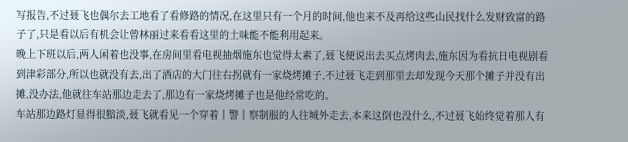写报告,不过聂飞也偶尔去工地看了看修路的情况,在这里只有一个月的时间,他也来不及再给这些山民找什么发财致富的路子了,只是看以后有机会让曾林丽过来看看这里的土味能不能利用起来。
晚上下班以后,两人闲着也没事,在房间里看电视抽烟施东也觉得太素了,聂飞便说出去买点烤肉去,施东因为看抗日电视剧看到津彩部分,所以也就没有去,出了酒店的大门往右拐就有一家烧烤摊子,不过聂飞走到那里去却发现今天那个摊子并没有出摊,没办法,他就往车站那边走去了,那边有一家烧烤摊子也是他经常吃的。
车站那边路灯显得很黯淡,聂飞就看见一个穿着丨警丨察制服的人往城外走去,本来这倒也没什么,不过聂飞始终觉着那人有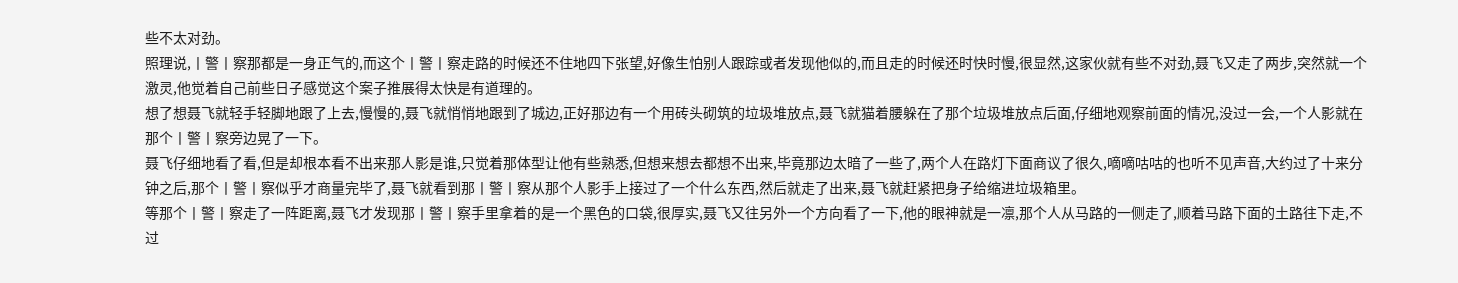些不太对劲。
照理说,丨警丨察那都是一身正气的,而这个丨警丨察走路的时候还不住地四下张望,好像生怕别人跟踪或者发现他似的,而且走的时候还时快时慢,很显然,这家伙就有些不对劲,聂飞又走了两步,突然就一个激灵,他觉着自己前些日子感觉这个案子推展得太快是有道理的。
想了想聂飞就轻手轻脚地跟了上去,慢慢的,聂飞就悄悄地跟到了城边,正好那边有一个用砖头砌筑的垃圾堆放点,聂飞就猫着腰躲在了那个垃圾堆放点后面,仔细地观察前面的情况,没过一会,一个人影就在那个丨警丨察旁边晃了一下。
聂飞仔细地看了看,但是却根本看不出来那人影是谁,只觉着那体型让他有些熟悉,但想来想去都想不出来,毕竟那边太暗了一些了,两个人在路灯下面商议了很久,嘀嘀咕咕的也听不见声音,大约过了十来分钟之后,那个丨警丨察似乎才商量完毕了,聂飞就看到那丨警丨察从那个人影手上接过了一个什么东西,然后就走了出来,聂飞就赶紧把身子给缩进垃圾箱里。
等那个丨警丨察走了一阵距离,聂飞才发现那丨警丨察手里拿着的是一个黑色的口袋,很厚实,聂飞又往另外一个方向看了一下,他的眼神就是一凛,那个人从马路的一侧走了,顺着马路下面的土路往下走,不过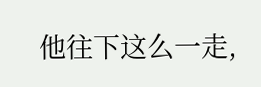他往下这么一走,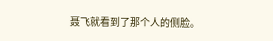聂飞就看到了那个人的侧脸。